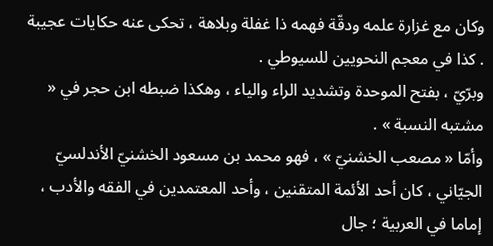وكان مع غزارة علمه ودقّة فهمه ذا غفلة وبلاهة ، تحكى عنه حكايات عجيبة . كذا في معجم النحويين للسيوطي .
وبرّيّ ، بفتح الموحدة وتشديد الراء والياء ، وهكذا ضبطه ابن حجر في « مشتبه النسبة » .
وأمّا « مصعب الخشنيّ » ، فهو محمد بن مسعود الخشنيّ الأندلسيّ الجيّاني ، كان أحد الأئمة المتقنين ، وأحد المعتمدين في الفقه والأدب ، إماما في العربية ؛ جال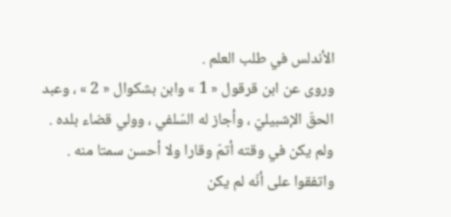الأندلس في طلب العلم .
وروى عن ابن قرقول « 1 » وابن بشكوال « 2 » ، وعبد الحقّ الإشبيليّ ، وأجاز له السّلفي ، وولي قضاء بلده . ولم يكن في وقته أتمّ وقارا ولا أحسن سمتا منه .
واتفقوا على أنّه لم يكن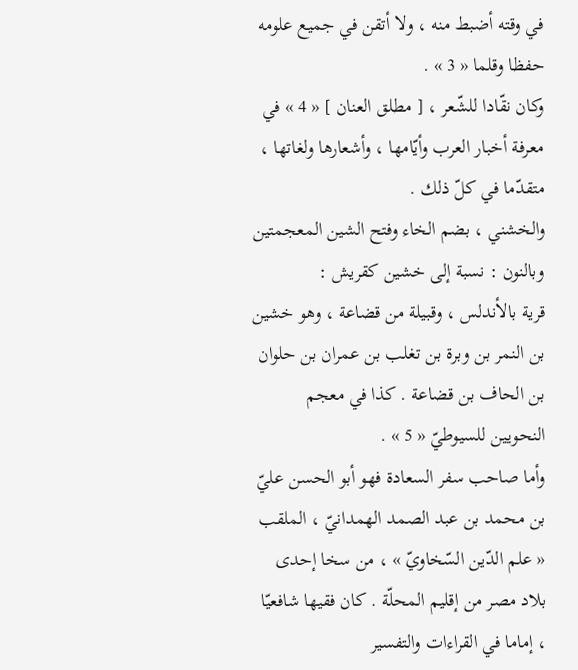في وقته أضبط منه ، ولا أتقن في جميع علومه حفظا وقلما « 3 » .
وكان نقّادا للشّعر ، [ مطلق العنان ] « 4 » في معرفة أخبار العرب وأيّامها ، وأشعارها ولغاتها ، متقدّما في كلّ ذلك .
والخشني ، بضم الخاء وفتح الشين المعجمتين وبالنون : نسبة إلى خشين كقريش :
قرية بالأندلس ، وقبيلة من قضاعة ، وهو خشين بن النمر بن وبرة بن تغلب بن عمران بن حلوان بن الحاف بن قضاعة . كذا في معجم النحويين للسيوطيّ « 5 » .
وأما صاحب سفر السعادة فهو أبو الحسن عليّ بن محمد بن عبد الصمد الهمدانيّ ، الملقب « علم الدّين السّخاويّ » ، من سخا إحدى بلاد مصر من إقليم المحلّة . كان فقيها شافعيّا ، إماما في القراءات والتفسير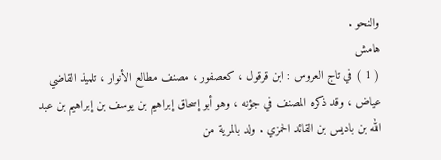والنحو .
هامش
( 1 ) في تاج العروس : ابن قرقول ، كعصفور ، مصنف مطالع الأنوار ، تلميذ القاضي عياض ، وقد ذكره المصنف في جؤنه ، وهو أبو إسحاق إبراهيم بن يوسف بن إبراهيم بن عبد الله بن باديس بن القائد الحمزي . ولد بالمرية من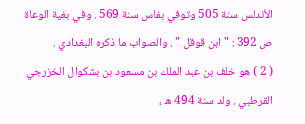الأندلس سنة 505 وتوفي بفاس سنة 569 . وفي بغية الوعاة ص 392 : " ابن قوقل " . والصواب ما ذكره البغدادي .
( 2 ) هو خلف بن عبد الملك بن مسعود بن بشكوال الخزرجي القرطبي . ولد سنة 494 ه ،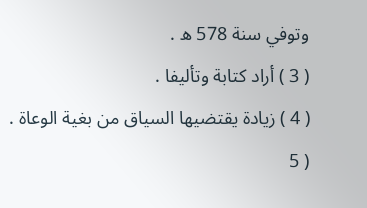وتوفي سنة 578 ه .
( 3 ) أراد كتابة وتأليفا .
( 4 ) زيادة يقتضيها السياق من بغية الوعاة .
( 5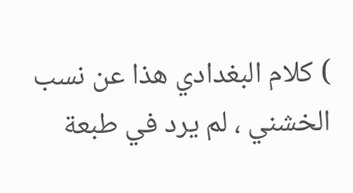) كلام البغدادي هذا عن نسب الخشني ، لم يرد في طبعة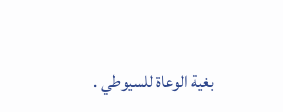بغية الوعاة للسيوطي .